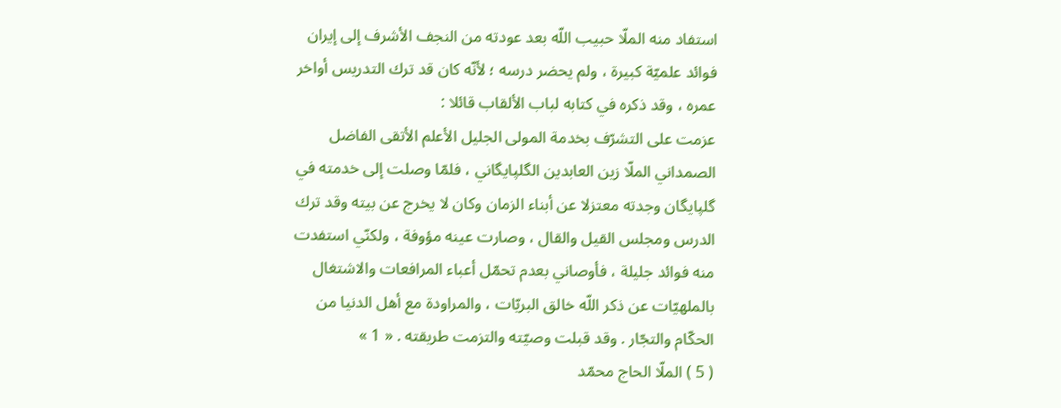استفاد منه الملّا حبيب اللّه بعد عودته من النجف الأشرف إلى إيران فوائد علميّة كبيرة ، ولم يحضر درسه ؛ لأنّه كان قد ترك التدريس أواخر عمره ، وقد ذكره في كتابه لباب الألقاب قائلا :
عزمت على التشرّف بخدمة المولى الجليل الأعلم الأتقى الفاضل الصمداني الملّا زين العابدين الگلپايگاني ، فلمّا وصلت إلى خدمته في گلپايگان وجدته معتزلا عن أبناء الزمان وكان لا يخرج عن بيته وقد ترك الدرس ومجلس القيل والقال ، وصارت عينه مؤوفة ، ولكنّي استفدت منه فوائد جليلة ، فأوصاني بعدم تحمّل أعباء المرافعات والاشتغال بالملهيّات عن ذكر اللّه خالق البريّات ، والمراودة مع أهل الدنيا من الحكّام والتجّار . وقد قبلت وصيّته والتزمت طريقته . « 1 »
( 5 ) الملّا الحاج محمّد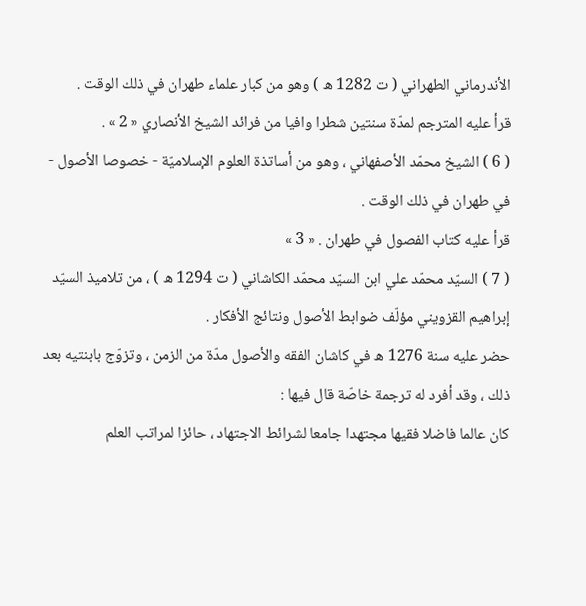الأندرماني الطهراني ( ت 1282 ه ) وهو من كبار علماء طهران في ذلك الوقت .
قرأ عليه المترجم لمدّة سنتين شطرا وافيا من فرائد الشيخ الأنصاري « 2 » .
( 6 ) الشيخ محمّد الأصفهاني ، وهو من أساتذة العلوم الإسلاميّة - خصوصا الأصول - في طهران في ذلك الوقت .
قرأ عليه كتاب الفصول في طهران . « 3 »
( 7 ) السيّد محمّد علي ابن السيّد محمّد الكاشاني ( ت 1294 ه ) ، من تلاميذ السيّد إبراهيم القزويني مؤلّف ضوابط الأصول ونتائج الأفكار .
حضر عليه سنة 1276 ه في كاشان الفقه والأصول مدّة من الزمن ، وتزوّج بابنتيه بعد ذلك ، وقد أفرد له ترجمة خاصّة قال فيها :
كان عالما فاضلا فقيها مجتهدا جامعا لشرائط الاجتهاد ، حائزا لمراتب العلم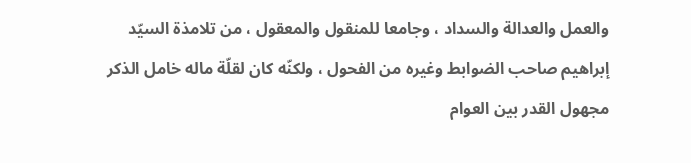والعمل والعدالة والسداد ، وجامعا للمنقول والمعقول ، من تلامذة السيّد إبراهيم صاحب الضوابط وغيره من الفحول ، ولكنّه كان لقلّة ماله خامل الذكر مجهول القدر بين العوام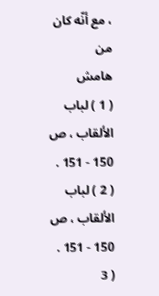، مع أنّه كان من
هامش
( 1 ) لباب الألقاب ، ص 150 - 151 .
( 2 ) لباب الألقاب ، ص 150 - 151 .
( 3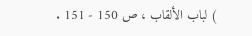) لباب الألقاب ، ص 150 - 151 .